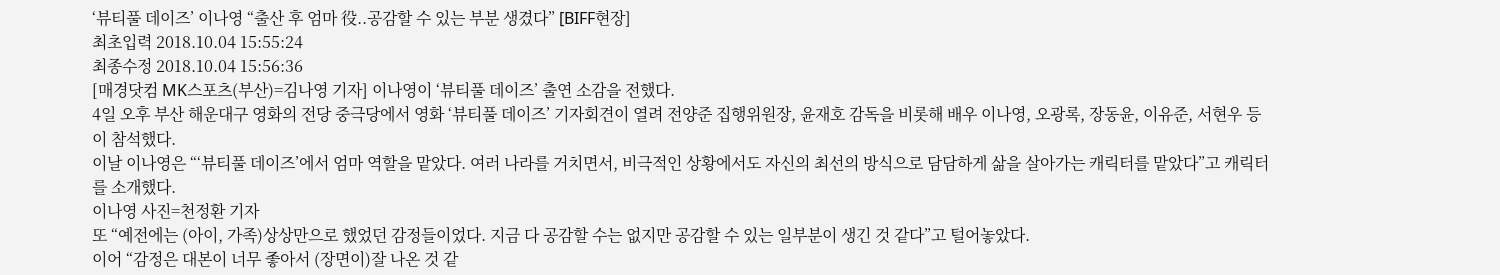‘뷰티풀 데이즈’ 이나영 “출산 후 엄마 役..공감할 수 있는 부분 생겼다” [BIFF현장]
최초입력 2018.10.04 15:55:24
최종수정 2018.10.04 15:56:36
[매경닷컴 MK스포츠(부산)=김나영 기자] 이나영이 ‘뷰티풀 데이즈’ 출연 소감을 전했다.
4일 오후 부산 해운대구 영화의 전당 중극당에서 영화 ‘뷰티풀 데이즈’ 기자회견이 열려 전양준 집행위원장, 윤재호 감독을 비롯해 배우 이나영, 오광록, 장동윤, 이유준, 서현우 등이 참석했다.
이날 이나영은 “‘뷰티풀 데이즈’에서 엄마 역할을 맡았다. 여러 나라를 거치면서, 비극적인 상황에서도 자신의 최선의 방식으로 담담하게 삶을 살아가는 캐릭터를 맡았다”고 캐릭터를 소개했다.
이나영 사진=천정환 기자
또 “예전에는 (아이, 가족)상상만으로 했었던 감정들이었다. 지금 다 공감할 수는 없지만 공감할 수 있는 일부분이 생긴 것 같다”고 털어놓았다.
이어 “감정은 대본이 너무 좋아서 (장면이)잘 나온 것 같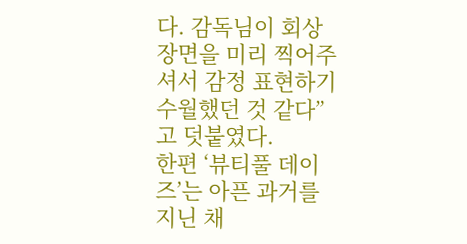다. 감독님이 회상 장면을 미리 찍어주셔서 감정 표현하기 수월했던 것 같다”고 덧붙였다.
한편 ‘뷰티풀 데이즈’는 아픈 과거를 지닌 채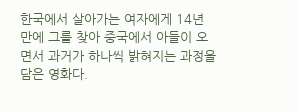한국에서 살아가는 여자에게 14년 만에 그를 찾아 중국에서 아들이 오면서 과거가 하나씩 밝혀지는 과정을 담은 영화다.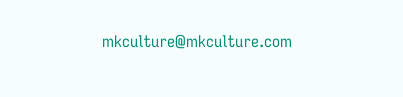mkculture@mkculture.com